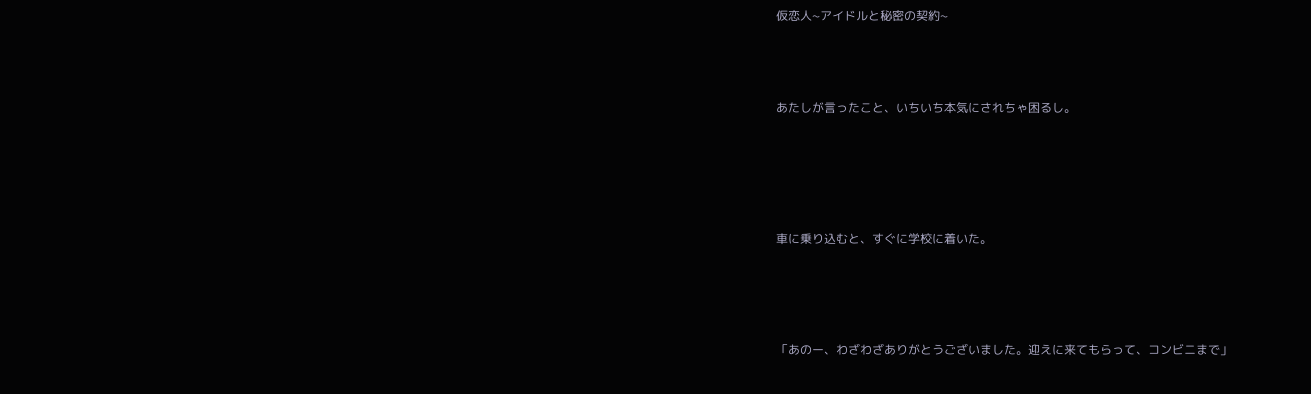仮恋人~アイドルと秘密の契約~




あたしが言ったこと、いちいち本気にされちゃ困るし。






車に乗り込むと、すぐに学校に着いた。





「あのー、わざわざありがとうございました。迎えに来てもらって、コンビニまで」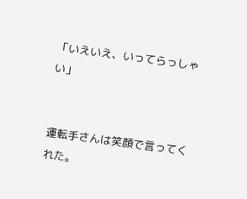「いえいえ、いってらっしゃい」


運転手さんは笑顔で言ってくれた。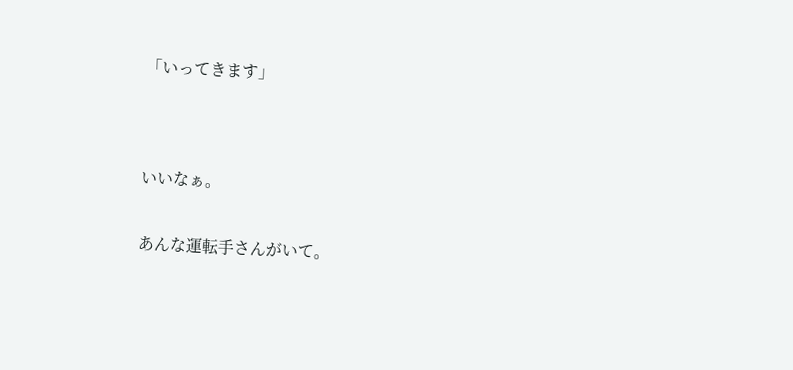「いってきます」




いいなぁ。


あんな運転手さんがいて。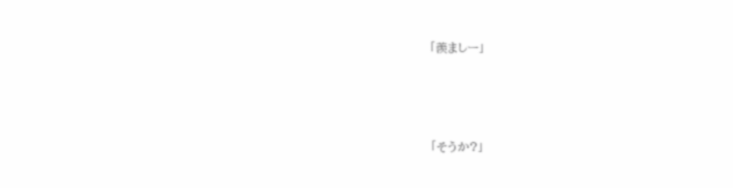「羨ましー」



「そうか?」